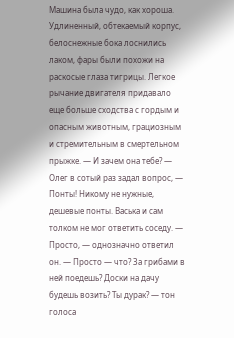Машина была чудо, как хороша. Удлиненный, обтекаемый корпус, белоснежные бока лоснились лаком, фары были похожи на раскосые глаза тигрицы. Легкое рычание двигателя придавало еще больше сходства с гордым и опасным животным, грациозным и стремительным в смертельном прыжке. — И зачем она тебе? — Олег в сотый раз задал вопрос, — Понты! Никому не нужные, дешевые понты. Васька и сам толком не мог ответить соседу. — Просто, — однозначно ответил он. — Просто — что? За грибами в ней поедешь? Доски на дачу будешь возить? Ты дурак? — тон голоса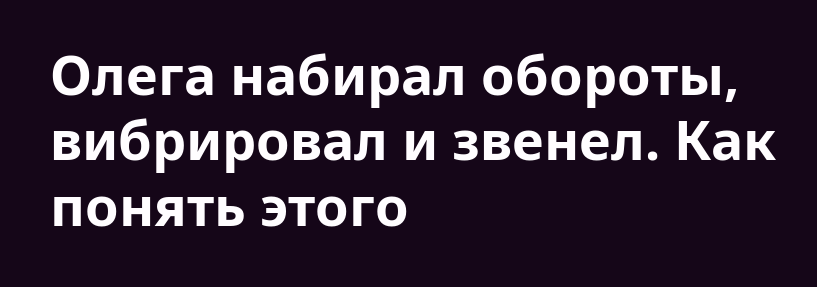Олега набирал обороты, вибрировал и звенел. Как понять этого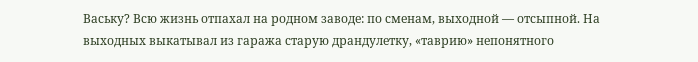Ваську? Всю жизнь отпахал на родном заводе: по сменам, выходной — отсыпной. На выходных выкатывал из гаража старую драндулетку, «таврию» непонятного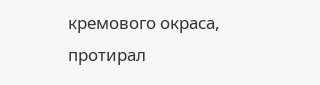кремового окраса, протирал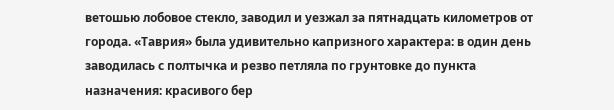ветошью лобовое стекло, заводил и уезжал за пятнадцать километров от города. «Таврия» была удивительно капризного характера: в один день заводилась с полтычка и резво петляла по грунтовке до пункта назначения: красивого бер